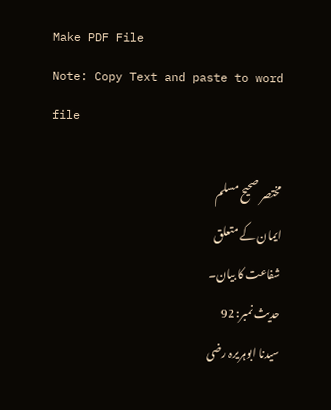Make PDF File
Note: Copy Text and paste to word file

مختصر صحيح مسلم
ایمان کے متعلق
شفاعت کا بیان۔
حدیث نمبر: 92
سیدنا ابوہریرہ رضی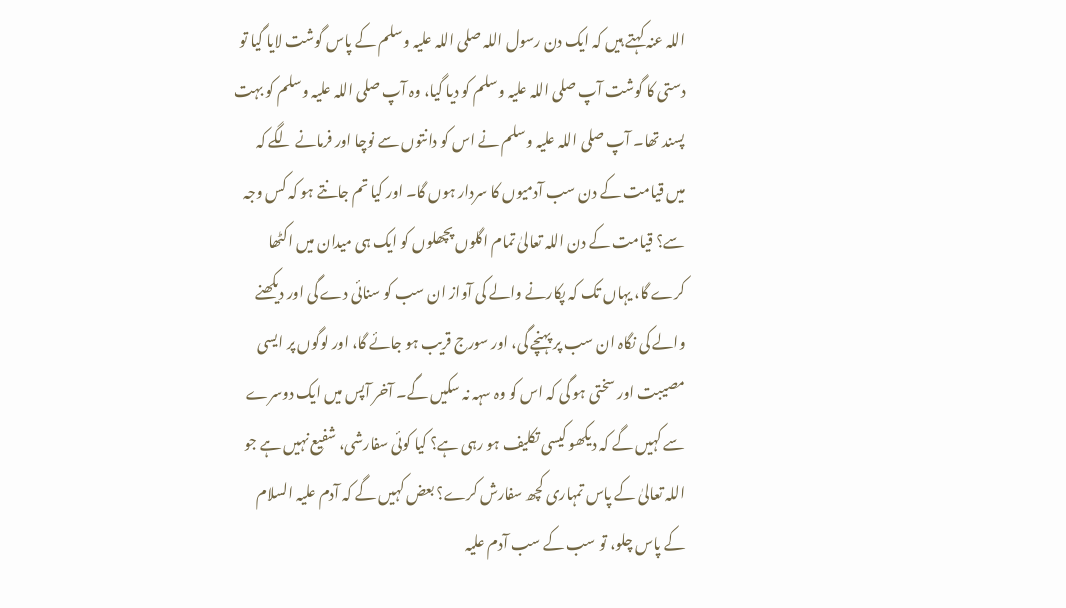اللہ عنہ کہتے ہیں کہ ایک دن رسول اللہ صلی اللہ علیہ وسلم کے پاس گوشت لایا گیا تو دستی کا گوشت آپ صلی اللہ علیہ وسلم کو دیا گیا، وہ آپ صلی اللہ علیہ وسلم کو بہت پسند تھا۔ آپ صلی اللہ علیہ وسلم نے اس کو دانتوں سے نوچا اور فرمانے لگے کہ میں قیامت کے دن سب آدمیوں کا سردار ہوں گا۔ اور کیا تم جانتے ہو کہ کس وجہ سے؟ قیامت کے دن اللہ تعالیٰ تمام اگلوں پچھلوں کو ایک ہی میدان میں اکٹھا کرے گا، یہاں تک کہ پکارنے والے کی آواز ان سب کو سنائی دے گی اور دیکھنے والے کی نگاہ ان سب پر پہنچے گی، اور سورج قریب ہو جائے گا، اور لوگوں پر ایسی مصیبت اور سختی ہو گی کہ اس کو وہ سہہ نہ سکیں گے۔ آخر آپس میں ایک دوسرے سے کہیں گے کہ دیکھو کیسی تکلیف ہو رہی ہے؟ کیا کوئی سفارشی، شفیع نہیں ہے جو اللہ تعالیٰ کے پاس تمہاری کچھ سفارش کرے؟ بعض کہیں گے کہ آدم علیہ السلام کے پاس چلو، تو سب کے سب آدم علیہ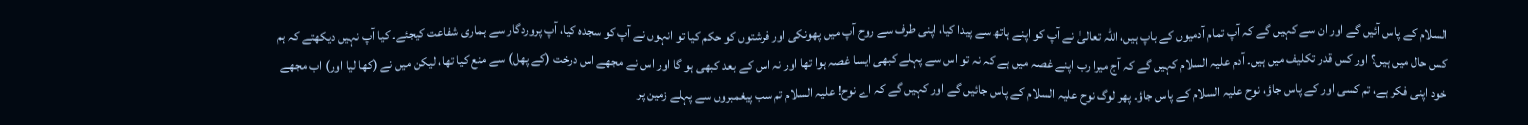السلام کے پاس آئیں گے اور ان سے کہیں گے کہ آپ تمام آدمیوں کے باپ ہیں، اللہ تعالیٰ نے آپ کو اپنے ہاتھ سے پیدا کیا، اپنی طرف سے روح آپ میں پھونکی اور فرشتوں کو حکم کیا تو انہوں نے آپ کو سجدہ کیا، آپ پروردگار سے ہماری شفاعت کیجئے۔ کیا آپ نہیں دیکھتے کہ ہم کس حال میں ہیں؟ اور کس قدر تکلیف میں ہیں۔ آدم علیہ السلام کہیں گے کہ آج میرا رب اپنے غصہ میں ہے کہ نہ تو اس سے پہلے کبھی ایسا غصہ ہوا تھا اور نہ اس کے بعد کبھی ہو گا اور اس نے مجھے اس درخت (کے پھل) سے منع کیا تھا، لیکن میں نے (کھا لیا اور) اب مجھے خود اپنی فکر ہے، تم کسی اور کے پاس جاؤ، نوح علیہ السلام کے پاس جاؤ۔ پھر لوگ نوح علیہ السلام کے پاس جائیں گے اور کہیں گے کہ اے نوح! علیہ السلام تم سب پیغمبروں سے پہلے زمین پر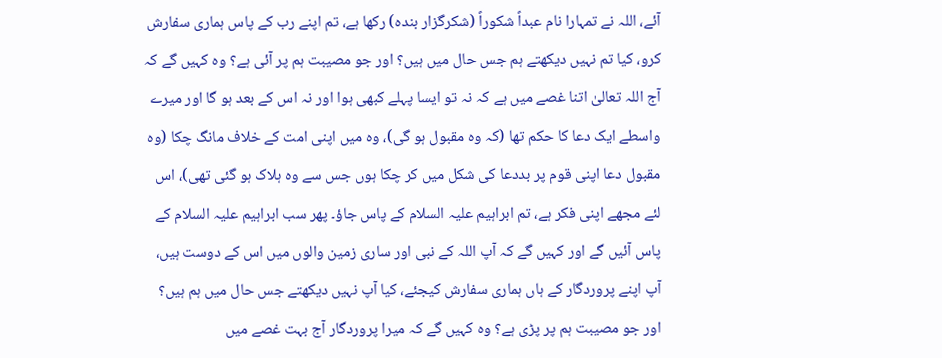آئے، اللہ نے تمہارا نام عبداً شکوراً (شکرگزار بندہ) رکھا ہے، تم اپنے رب کے پاس ہماری سفارش کرو، کیا تم نہیں دیکھتے ہم جس حال میں ہیں؟ اور جو مصیبت ہم پر آئی ہے؟ وہ کہیں گے کہ آج اللہ تعالیٰ اتنا غصے میں ہے کہ نہ تو ایسا پہلے کبھی ہوا اور نہ اس کے بعد ہو گا اور میرے واسطے ایک دعا کا حکم تھا (کہ وہ مقبول ہو گی)، وہ میں اپنی امت کے خلاف مانگ چکا (وہ مقبول دعا اپنی قوم پر بددعا کی شکل میں کر چکا ہوں جس سے وہ ہلاک ہو گئی تھی)، اس لئے مجھے اپنی فکر ہے، تم ابراہیم علیہ السلام کے پاس جاؤ۔ پھر سب ابراہیم علیہ السلام کے پاس آئیں گے اور کہیں گے کہ آپ اللہ کے نبی اور ساری زمین والوں میں اس کے دوست ہیں، آپ اپنے پروردگار کے ہاں ہماری سفارش کیجئے، کیا آپ نہیں دیکھتے جس حال میں ہم ہیں؟ اور جو مصیبت ہم پر پڑی ہے؟ وہ کہیں گے کہ میرا پروردگار آج بہت غصے میں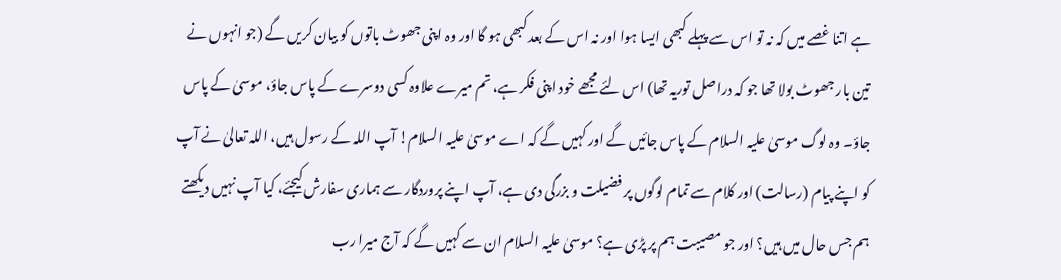ہے اتنا غصے میں کہ نہ تو اس سے پہلے کبھی ایسا ہوا اور نہ اس کے بعد کبھی ہو گا اور وہ اپنی جھوٹ باتوں کو بیان کریں گے (جو انہوں نے تین بار جھوٹ بولا تھا جو کہ دراصل توریہ تھا) اس لئے مجھے خود اپنی فکر ہے، تم میرے علاوہ کسی دوسرے کے پاس جاؤ، موسیٰ کے پاس جاؤ۔ وہ لوگ موسیٰ علیہ السلام کے پاس جائیں گے اور کہیں گے کہ اے موسیٰ علیہ السلام! آپ اللہ کے رسول ہیں، اللہ تعالیٰ نے آپ کو اپنے پیام (رسالت) اور کلام سے تمام لوگوں پر فضیلت و بزرگی دی ہے، آپ اپنے پروردگار سے ہماری سفارش کیجئے، کیا آپ نہیں دیکھتے ہم جس حال میں ہیں؟ اور جو مصیبت ہم پر پڑی ہے؟ موسیٰ علیہ السلام ان سے کہیں گے کہ آج میرا رب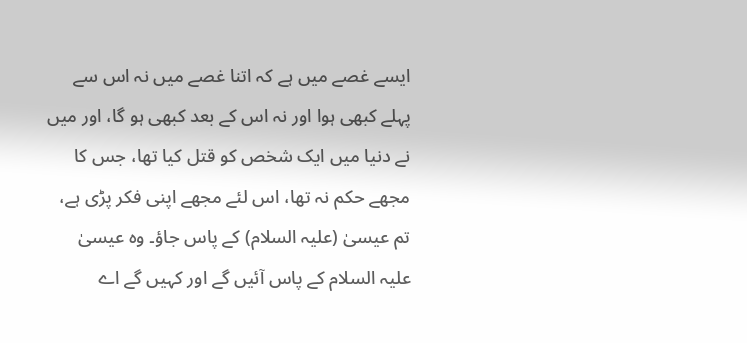ایسے غصے میں ہے کہ اتنا غصے میں نہ اس سے پہلے کبھی ہوا اور نہ اس کے بعد کبھی ہو گا، اور میں نے دنیا میں ایک شخص کو قتل کیا تھا، جس کا مجھے حکم نہ تھا، اس لئے مجھے اپنی فکر پڑی ہے، تم عیسیٰ (علیہ السلام) کے پاس جاؤ۔ وہ عیسیٰ علیہ السلام کے پاس آئیں گے اور کہیں گے اے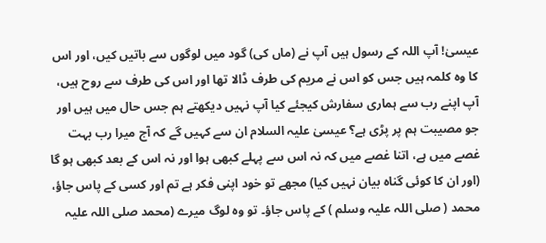عیسیٰ! آپ اللہ کے رسول ہیں آپ نے (ماں کی) گود میں لوگوں سے باتیں کیں، اور اس کا وہ کلمہ ہیں جس کو اس نے مریم کی طرف ڈالا تھا اور اس کی طرف سے روح ہیں، آپ اپنے رب سے ہماری سفارش کیجئے کیا آپ نہیں دیکھتے ہم جس حال میں ہیں اور جو مصیبت ہم پر پڑی ہے؟ عیسیٰ علیہ السلام ان سے کہیں گے کہ آج میرا رب بہت غصے میں ہے، اتنا غصے میں کہ نہ اس سے پہلے کبھی ہوا اور نہ اس کے بعد کبھی ہو گا (اور ان کا کوئی گناہ بیان نہیں کیا) مجھے تو خود اپنی فکر ہے تم اور کسی کے پاس جاؤ، محمد ( صلی اللہ علیہ وسلم ) کے پاس جاؤ۔ تو وہ لوگ میرے (محمد صلی اللہ علیہ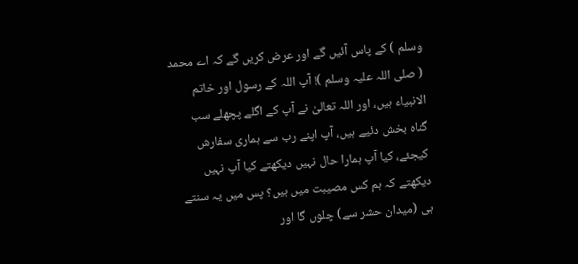وسلم ) کے پاس آئیں گے اور عرض کریں گے کہ اے محمد ( صلی اللہ علیہ وسلم )! آپ اللہ کے رسول اور خاتم الانبیاء ہیں، اور اللہ تعالیٰ نے آپ کے اگلے پچھلے سب گناہ بخش دئیے ہیں، آپ اپنے رب سے ہماری سفارش کیجئے، کیا آپ ہمارا حال نہیں دیکھتے کیا آپ نہیں دیکھتے کہ ہم کس مصیبت میں ہیں؟ پس میں یہ سنتے ہی (میدان حشر سے) چلوں گا اور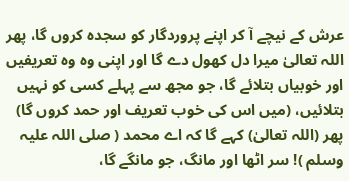عرش کے نیچے آ کر اپنے پروردگار کو سجدہ کروں گا، پھر اللہ تعالیٰ میرا دل کھول دے گا اور اپنی وہ وہ تعریفیں اور خوبیاں بتلائے گا، جو مجھ سے پہلے کسی کو نہیں بتلائیں، (میں اس کی خوب تعریف اور حمد کروں گا) پھر (اللہ تعالیٰ) کہے گا کہ اے محمد ( صلی اللہ علیہ وسلم )! سر اٹھا اور مانگ، جو مانگے گا،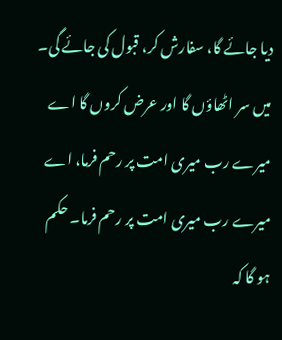دیا جائے گا، سفارش کر، قبول کی جائے گی۔ میں سر اٹھاؤں گا اور عرض کروں گا اے میرے رب میری امت پر رحم فرما، اے میرے رب میری امت پر رحم فرما۔ حکم ہو گا کہ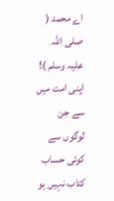اے محمد ( صلی اللہ علیہ وسلم )! اپنی امت میں سے جن لوگوں سے کوئی حساب کتاب نہیں ہو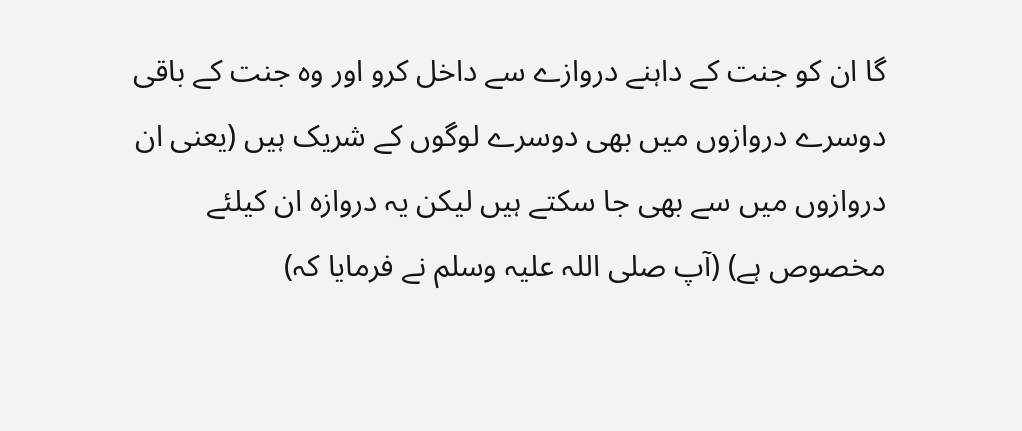گا ان کو جنت کے داہنے دروازے سے داخل کرو اور وہ جنت کے باقی دوسرے دروازوں میں بھی دوسرے لوگوں کے شریک ہیں (یعنی ان دروازوں میں سے بھی جا سکتے ہیں لیکن یہ دروازہ ان کیلئے مخصوص ہے) (آپ صلی اللہ علیہ وسلم نے فرمایا کہ)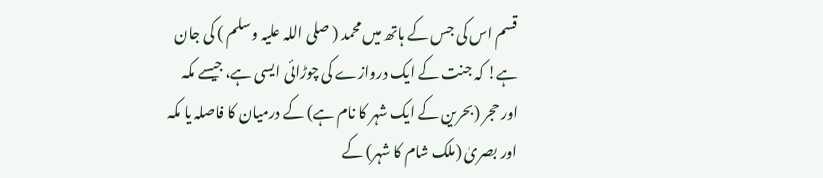قسم اس کی جس کے ہاتھ میں محمد ( صلی اللہ علیہ وسلم ) کی جان ہے! کہ جنت کے ایک دروازے کی چوڑائی ایسی ہے، جیسے مکہ اور حجر (بحرین کے ایک شہر کا نام ہے) کے درمیان کا فاصلہ یا مکہ اور بصریٰ (ملک شام کا شہر) کے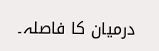درمیان کا فاصلہ۔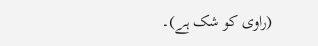(راوی کو شک ہے)۔